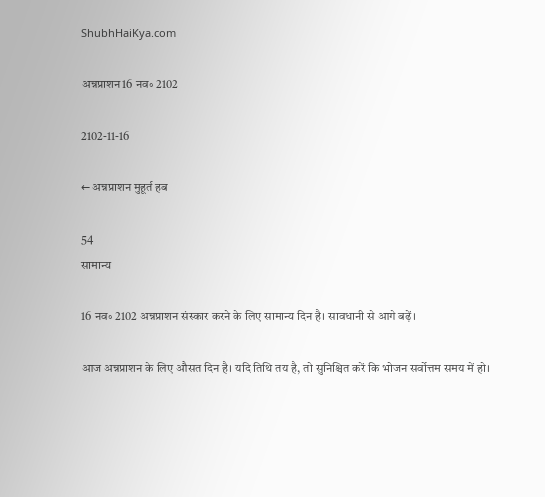ShubhHaiKya.com

अन्नप्राशन16 नव॰ 2102

2102-11-16

← अन्नप्राशन मुहूर्त हब

54
सामान्य

16 नव॰ 2102 अन्नप्राशन संस्कार करने के लिए सामान्य दिन है। सावधानी से आगे बढ़ें।

आज अन्नप्राशन के लिए औसत दिन है। यदि तिथि तय है, तो सुनिश्चित करें कि भोजन सर्वोत्तम समय में हो।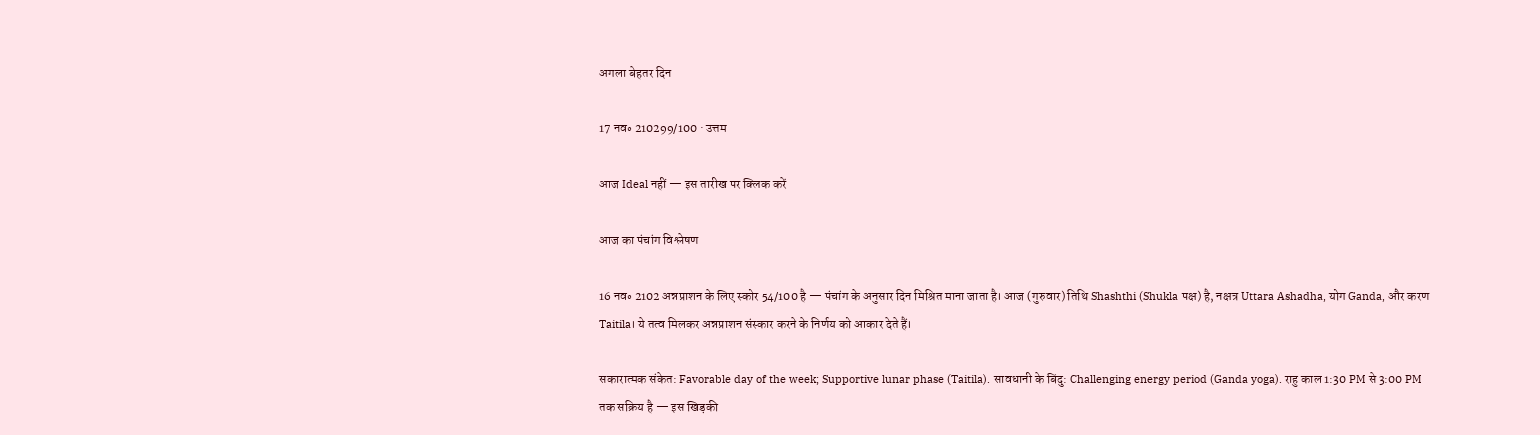अगला बेहतर दिन

17 नव॰ 210299/100 · उत्तम

आज Ideal नहीं — इस तारीख पर क्लिक करें

आज का पंचांग विश्लेषण

16 नव॰ 2102 अन्नप्राशन के लिए स्कोर 54/100 है — पंचांग के अनुसार दिन मिश्रित माना जाता है। आज (गुरुवार) तिथि Shashthi (Shukla पक्ष) है, नक्षत्र Uttara Ashadha, योग Ganda, और करण Taitila। ये तत्व मिलकर अन्नप्राशन संस्कार करने के निर्णय को आकार देते हैं।

सकारात्मक संकेत: Favorable day of the week; Supportive lunar phase (Taitila). सावधानी के बिंदु: Challenging energy period (Ganda yoga). राहु काल 1:30 PM से 3:00 PM तक सक्रिय है — इस खिड़की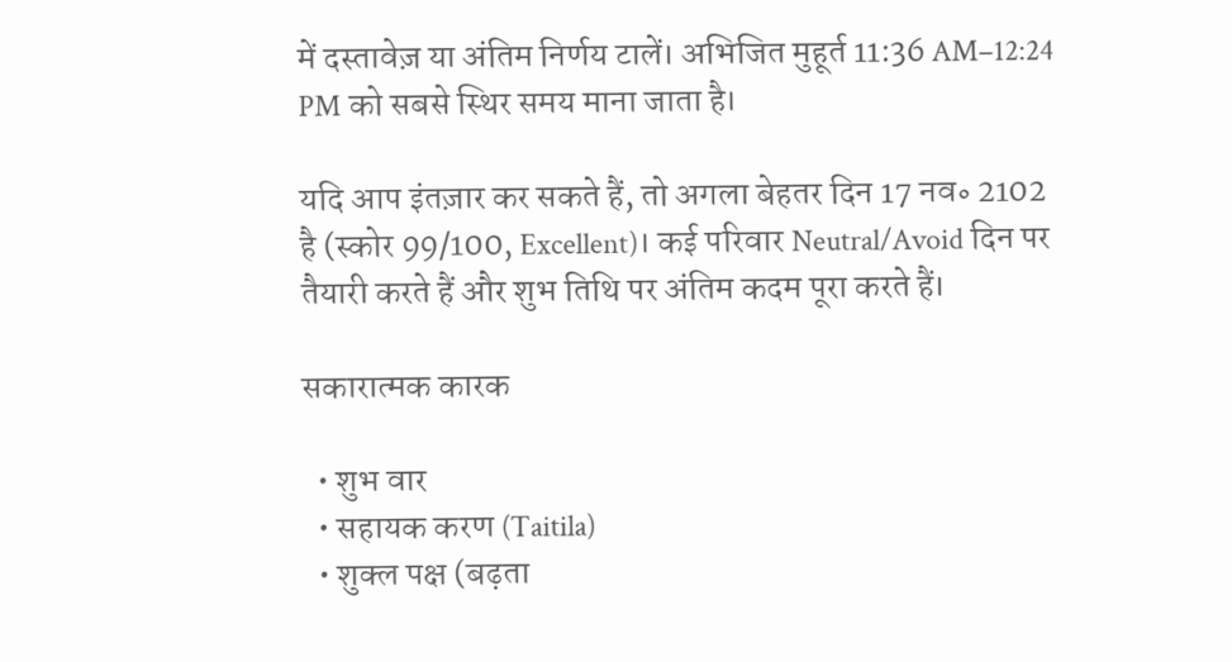में दस्तावेज़ या अंतिम निर्णय टालें। अभिजित मुहूर्त 11:36 AM–12:24 PM को सबसे स्थिर समय माना जाता है।

यदि आप इंतज़ार कर सकते हैं, तो अगला बेहतर दिन 17 नव॰ 2102 है (स्कोर 99/100, Excellent)। कई परिवार Neutral/Avoid दिन पर तैयारी करते हैं और शुभ तिथि पर अंतिम कदम पूरा करते हैं।

सकारात्मक कारक

  • शुभ वार
  • सहायक करण (Taitila)
  • शुक्ल पक्ष (बढ़ता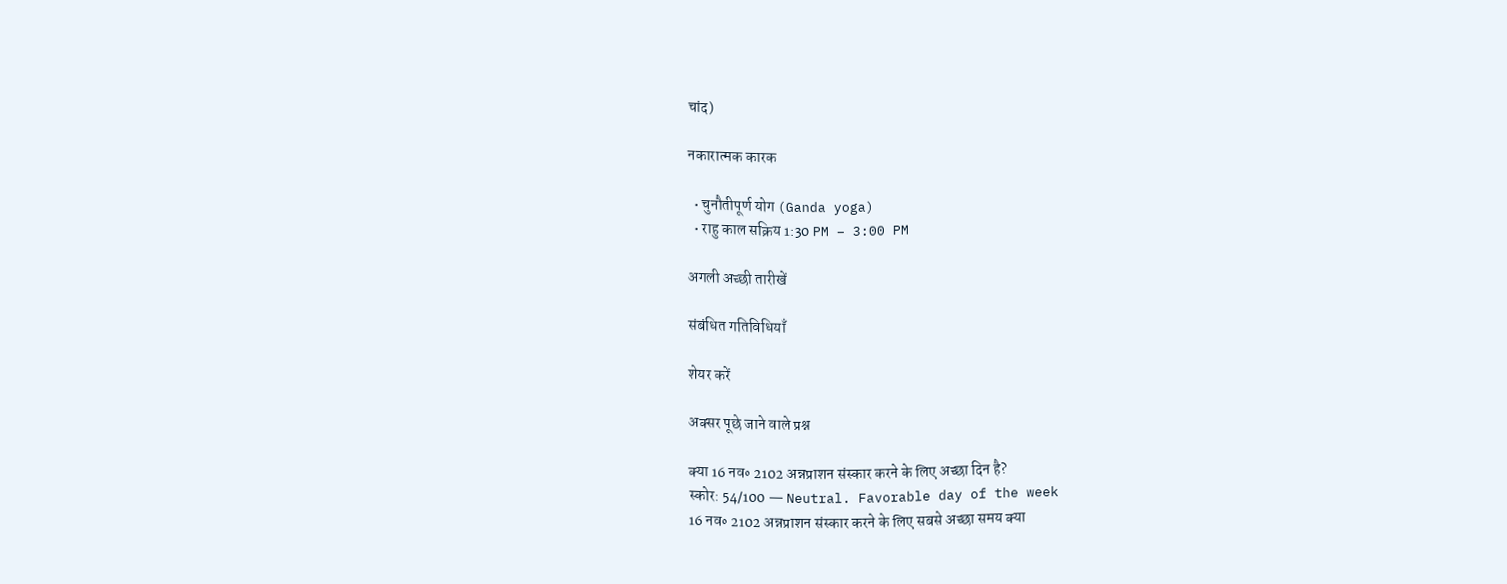चांद)

नकारात्मक कारक

  • चुनौतीपूर्ण योग (Ganda yoga)
  • राहु काल सक्रिय 1:30 PM – 3:00 PM

अगली अच्छी तारीखें

संबंधित गतिविधियाँ

शेयर करें

अक्सर पूछे जाने वाले प्रश्न

क्या 16 नव॰ 2102 अन्नप्राशन संस्कार करने के लिए अच्छा दिन है?
स्कोर: 54/100 — Neutral. Favorable day of the week
16 नव॰ 2102 अन्नप्राशन संस्कार करने के लिए सबसे अच्छा समय क्या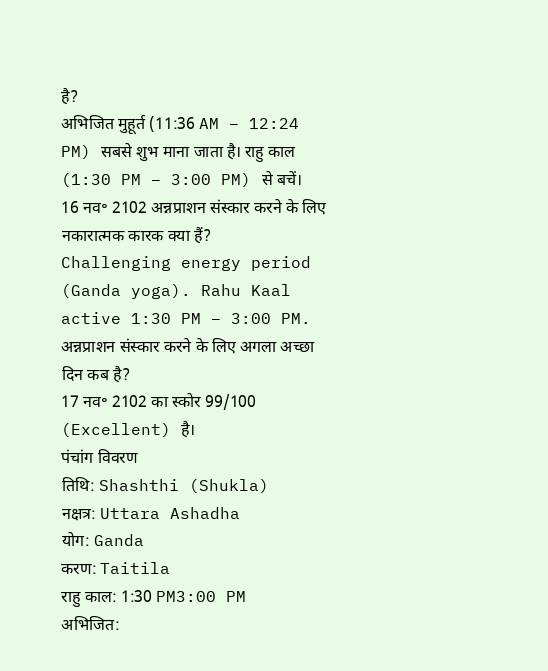है?
अभिजित मुहूर्त (11:36 AM – 12:24 PM) सबसे शुभ माना जाता है। राहु काल (1:30 PM – 3:00 PM) से बचें।
16 नव॰ 2102 अन्नप्राशन संस्कार करने के लिए नकारात्मक कारक क्या हैं?
Challenging energy period (Ganda yoga). Rahu Kaal active 1:30 PM – 3:00 PM.
अन्नप्राशन संस्कार करने के लिए अगला अच्छा दिन कब है?
17 नव॰ 2102 का स्कोर 99/100 (Excellent) है।
पंचांग विवरण
तिथि: Shashthi (Shukla)
नक्षत्र: Uttara Ashadha
योग: Ganda
करण: Taitila
राहु काल: 1:30 PM3:00 PM
अभिजित: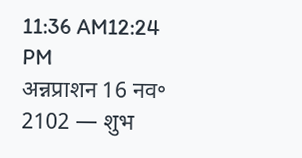11:36 AM12:24 PM
अन्नप्राशन 16 नव॰ 2102 — शुभ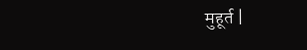मुहूर्त |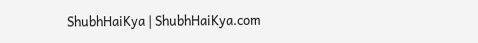ShubhHaiKya | ShubhHaiKya.com